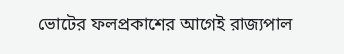ভোটের ফলপ্রকাশের আগেই রাজ্যপাল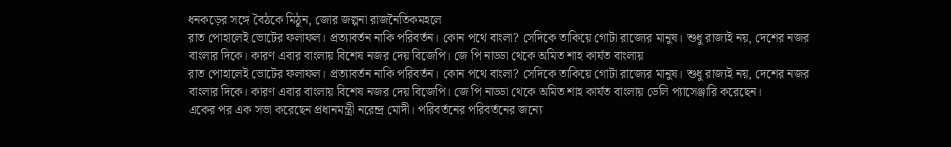ধনকড়ের সঙ্গে বৈঠকে মিঠুন, জোর জল্পনা রাজনৈতিকমহলে
রাত পোহালেই ভোটের ফলাফল। প্রত্যাবর্তন নাকি পরিবর্তন। কোন পথে বাংলা? সেদিকে তাকিয়ে গোটা রাজ্যের মানুষ। শুধু রাজ্যই নয়, দেশের নজর বাংলার দিকে। কারণ এবার বাংলায় বিশেষ নজর দেয় বিজেপি। জে পি নাড্ডা থেকে অমিত শাহ কার্যত বাংলায়
রাত পোহালেই ভোটের ফলাফল। প্রত্যাবর্তন নাকি পরিবর্তন। কোন পথে বাংলা? সেদিকে তাকিয়ে গোটা রাজ্যের মানুষ। শুধু রাজ্যই নয়, দেশের নজর বাংলার দিকে। কারণ এবার বাংলায় বিশেষ নজর দেয় বিজেপি। জে পি নাড্ডা থেকে অমিত শাহ কার্যত বাংলায় ডেলি প্যাসেঞ্জারি করেছেন।
একের পর এক সভা করেছেন প্রধানমন্ত্রী নরেন্দ্র মোদী। পরিবর্তনের পরিবর্তনের জন্যে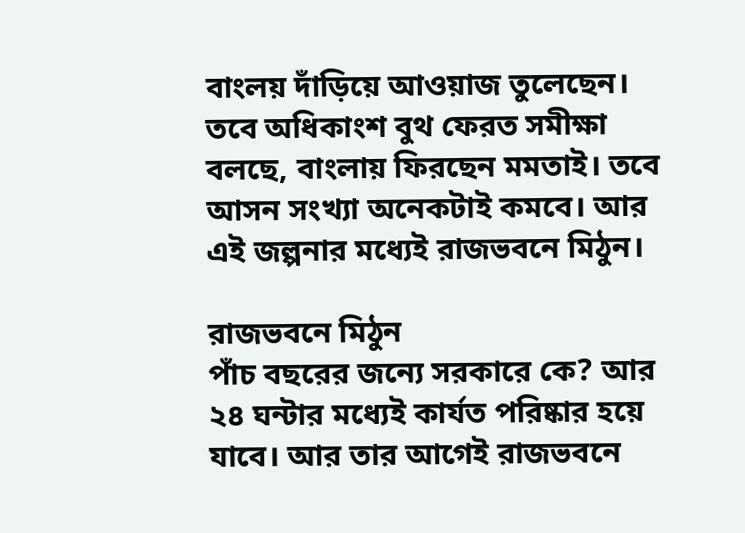বাংলয় দাঁড়িয়ে আওয়াজ তুলেছেন। তবে অধিকাংশ বুথ ফেরত সমীক্ষা বলছে, বাংলায় ফিরছেন মমতাই। তবে আসন সংখ্যা অনেকটাই কমবে। আর এই জল্পনার মধ্যেই রাজভবনে মিঠুন।

রাজভবনে মিঠুন
পাঁচ বছরের জন্যে সরকারে কে? আর ২৪ ঘন্টার মধ্যেই কার্যত পরিষ্কার হয়ে যাবে। আর তার আগেই রাজভবনে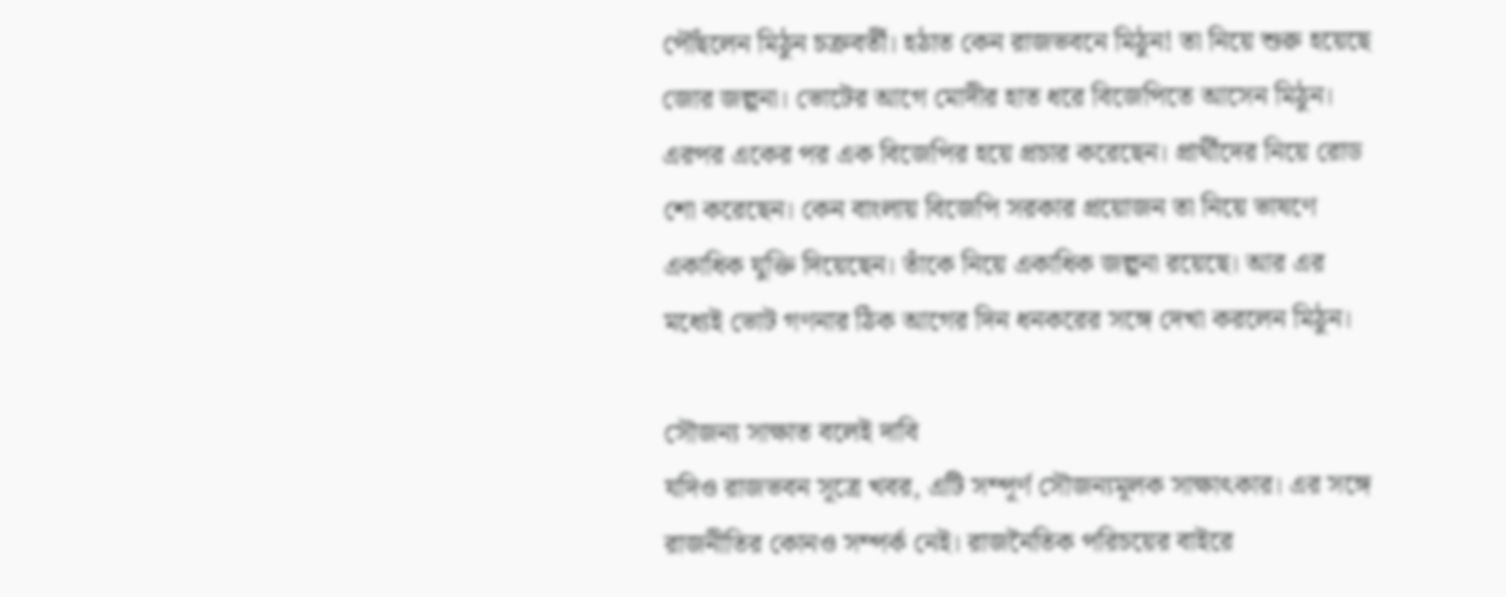পৌঁছলেন মিঠুন চক্রবর্তী। হঠাত কেন রাজভবনে মিঠুন! তা নিয়ে শুরু হয়েছে জোর জল্পনা। ভোটের আগে মোদীর হাত ধরে বিজেপিতে আসেন মিঠুন। এরপর একের পর এক বিজেপির হয়ে প্রচার করেছেন। প্রার্থীদের নিয়ে রোড শো করেছেন। কেন বাংলায় বিজেপি সরকার প্রয়োজন তা নিয়ে ভাষণে একাধিক যুক্তি দিয়েছেন। তাঁকে নিয়ে একাধিক জল্পনা রয়েছে। আর এর মধ্যেই ভোট গণনার ঠিক আগের দিন ধনকরের সঙ্গে দেখা করলেন মিঠুন।

সৌজন্য সাক্ষাত বলেই দাবি
যদিও রাজভবন সূত্রে খবর, এটি সম্পূর্ণ সৌজন্যমূলক সাক্ষাৎকার। এর সঙ্গে রাজনীতির কোনও সম্পর্ক নেই। রাজনৈতিক পরিচয়ের বাইরে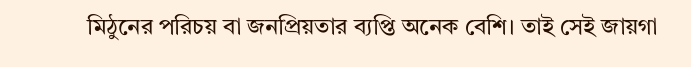মিঠুনের পরিচয় বা জনপ্রিয়তার ব্যপ্তি অনেক বেশি। তাই সেই জায়গা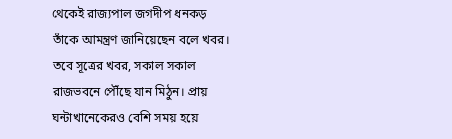থেকেই রাজ্যপাল জগদীপ ধনকড় তাঁকে আমন্ত্রণ জানিয়েছেন বলে খবর। তবে সূত্রের খবর, সকাল সকাল রাজভবনে পৌঁছে যান মিঠুন। প্রায় ঘন্টাখানেকেরও বেশি সময় হয়ে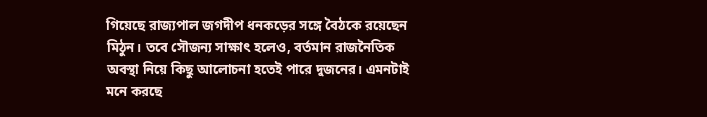গিয়েছে রাজ্যপাল জগদীপ ধনকড়ের সঙ্গে বৈঠকে রয়েছেন মিঠুন। তবে সৌজন্য সাক্ষাৎ হলেও, বর্তমান রাজনৈতিক অবস্থা নিয়ে কিছু আলোচনা হতেই পারে দুজনের। এমনটাই মনে করছে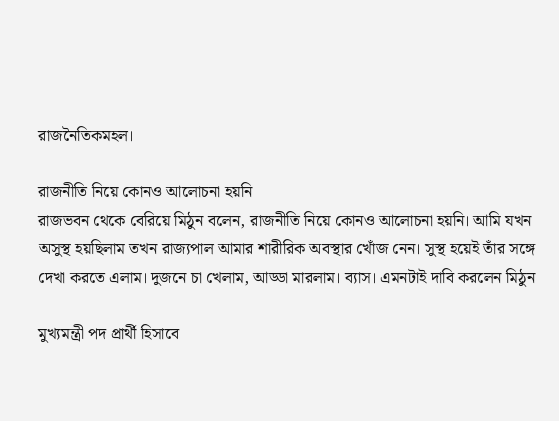রাজনৈতিকমহল।

রাজনীতি নিয়ে কোনও আলোচনা হয়নি
রাজভবন থেকে বেরিয়ে মিঠুন বলেন, রাজনীতি নিয়ে কোনও আলোচনা হয়নি। আমি যখন অসুস্থ হয়ছিলাম তখন রাজ্যপাল আমার শারীরিক অবস্থার খোঁজ নেন। সুস্থ হয়েই তাঁর সঙ্গে দেখা করতে এলাম। দুজনে চা খেলাম, আড্ডা মারলাম। ব্যাস। এমনটাই দাবি করলেন মিঠুন

মুখ্যমন্ত্রী পদ প্রার্থী হিসাবে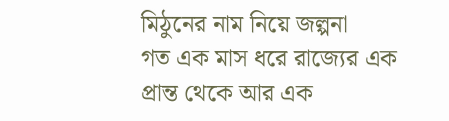মিঠুনের নাম নিয়ে জল্পনা
গত এক মাস ধরে রাজ্যের এক প্রান্ত থেকে আর এক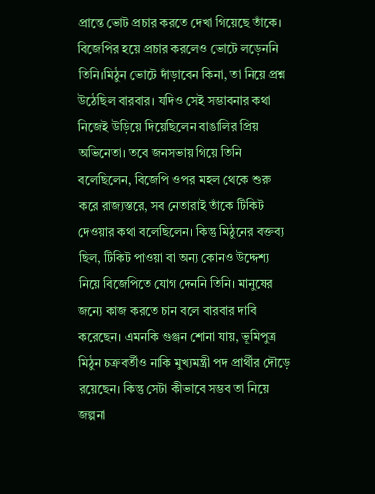প্রান্তে ভোট প্রচার করতে দেখা গিয়েছে তাঁকে। বিজেপির হয়ে প্রচার করলেও ভোটে লড়েননি তিনি।মিঠুন ভোটে দাঁড়াবেন কিনা, তা নিয়ে প্রশ্ন উঠেছিল বারবার। যদিও সেই সম্ভাবনার কথা নিজেই উড়িয়ে দিয়েছিলেন বাঙালির প্রিয় অভিনেতা। তবে জনসভায় গিয়ে তিনি বলেছিলেন, বিজেপি ওপর মহল থেকে শুরু করে রাজ্যস্তরে, সব নেতারাই তাঁকে টিকিট দেওয়ার কথা বলেছিলেন। কিন্তু মিঠুনের বক্তব্য ছিল, টিকিট পাওয়া বা অন্য কোনও উদ্দেশ্য নিয়ে বিজেপিতে যোগ দেননি তিনি। মানুষের জন্যে কাজ করতে চান বলে বারবার দাবি করেছেন। এমনকি গুঞ্জন শোনা যায়, ভূমিপুত্র মিঠুন চক্রবর্তীও নাকি মুখ্যমন্ত্রী পদ প্রার্থীর দৌড়ে রয়েছেন। কিন্তু সেটা কীভাবে সম্ভব তা নিয়ে জল্পনা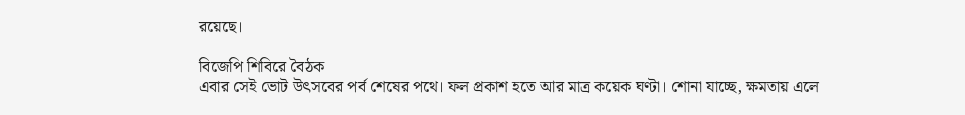রয়েছে।

বিজেপি শিবিরে বৈঠক
এবার সেই ভোট উৎসবের পর্ব শেষের পথে। ফল প্রকাশ হতে আর মাত্র কয়েক ঘণ্টা। শোনা যাচ্ছে, ক্ষমতায় এলে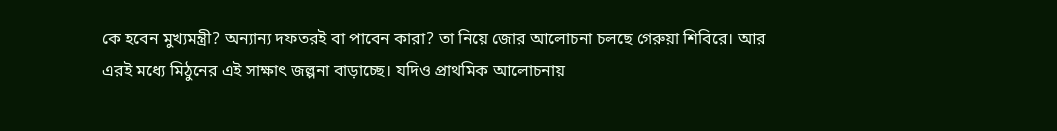কে হবেন মুখ্যমন্ত্রী? অন্যান্য দফতরই বা পাবেন কারা? তা নিয়ে জোর আলোচনা চলছে গেরুয়া শিবিরে। আর এরই মধ্যে মিঠুনের এই সাক্ষাৎ জল্পনা বাড়াচ্ছে। যদিও প্রাথমিক আলোচনায়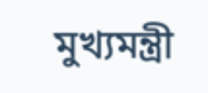মুখ্যমন্ত্রী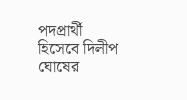পদপ্রার্থী হিসেবে দিলীপ ঘোষের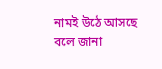নামই উঠে আসছে বলে জানা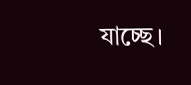যাচ্ছে।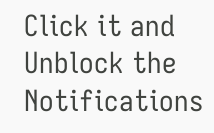Click it and Unblock the Notifications